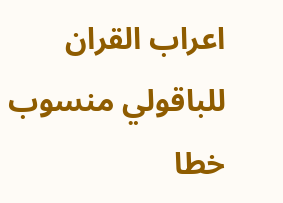اعراب القران للباقولي منسوب خطا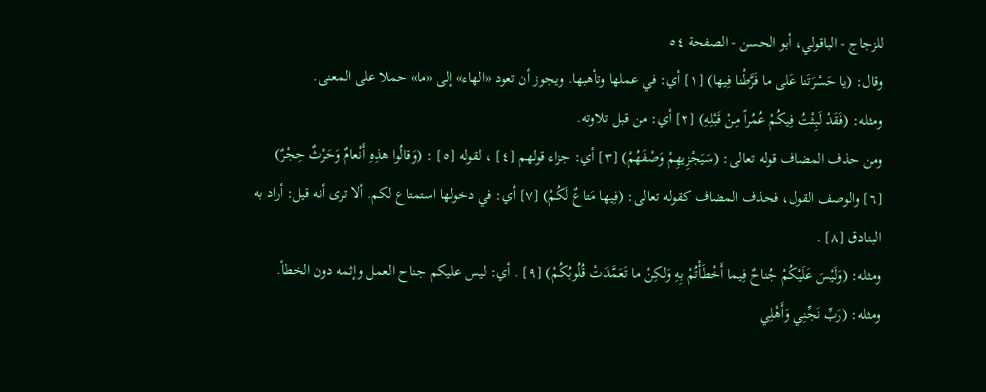للزجاج - الباقولي، أبو الحسن - الصفحة ٥٤
وقال: (يا حَسْرَتَنا عَلى ما فَرَّطْنا فِيها) [١] أي: في عملها وتأهبها. ويجوز أن تعود «الهاء» إلى «ما» حملا على المعنى.
ومثله: (فَقَدْ لَبِثْتُ فِيكُمْ عُمُراً مِنْ قَبْلِهِ) [٢] أي: من قبل تلاوته.
ومن حذف المضاف قوله تعالى: (سَيَجْزِيهِمْ وَصْفَهُمْ) [٣] أي: جزاء قولهم [٤] ، لقوله [٥] : (وَقالُوا هذِهِ أَنْعامٌ وَحَرْثٌ حِجْرٌ) [٦] والوصف القول، فحذف المضاف كقوله تعالى: (فِيها مَتاعٌ لَكُمْ) [٧] أي: في دخولها استمتاع لكم. ألا ترى أنه قيل: أراد به البنادق [٨] .
ومثله: (وَلَيْسَ عَلَيْكُمْ جُناحٌ فِيما أَخْطَأْتُمْ بِهِ وَلكِنْ ما تَعَمَّدَتْ قُلُوبُكُمْ) [٩] . أي: ليس عليكم جناح العمل وإثمه دون الخطأ.
ومثله: (رَبِّ نَجِّنِي وَأَهْلِي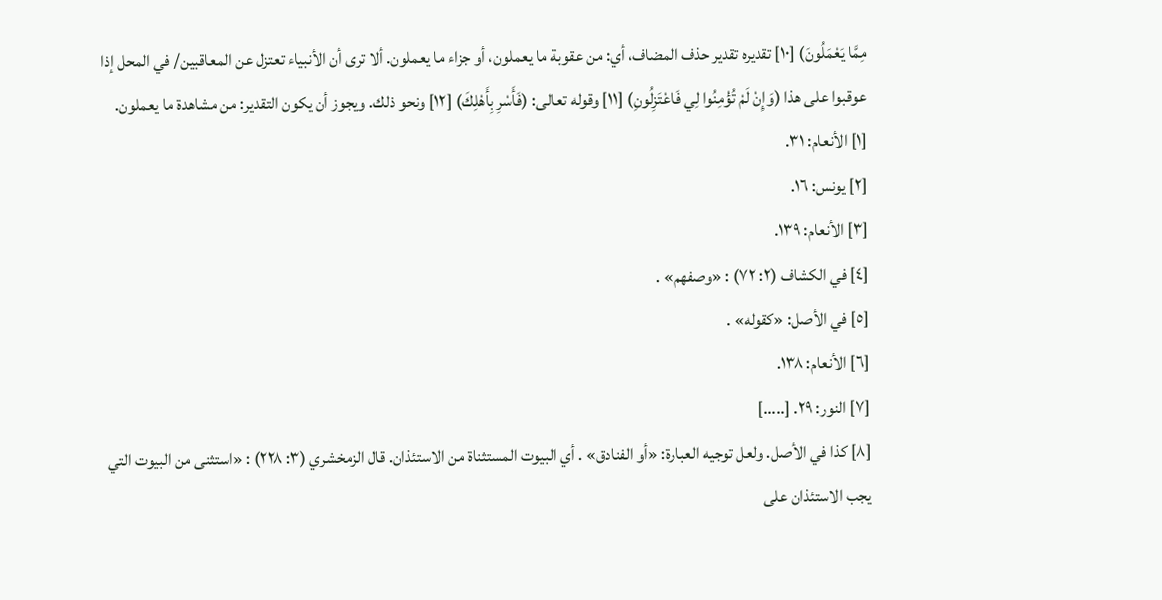مِمَّا يَعْمَلُونَ) [١٠] تقديره تقدير حذف المضاف، أي: من عقوبة ما يعملون، أو جزاء ما يعملون. ألا ترى أن الأنبياء تعتزل عن المعاقبين/ في المحل إذا عوقبوا على هذا (وَإِنْ لَمْ تُؤْمِنُوا لِي فَاعْتَزِلُونِ) [١١] وقوله تعالى: (فَأَسْرِ بِأَهْلِكَ) [١٢] ونحو ذلك. ويجوز أن يكون التقدير: من مشاهدة ما يعملون.
[١] الأنعام: ٣١.
[٢] يونس: ١٦.
[٣] الأنعام: ١٣٩.
[٤] في الكشاف (٢: ٧٢) : «وصفهم» .
[٥] في الأصل: «كقوله» .
[٦] الأنعام: ١٣٨.
[٧] النور: ٢٩. [.....]
[٨] كذا في الأصل. ولعل توجيه العبارة: «أو الفنادق» . أي البيوت المستثناة من الاستئذان. قال الزمخشري (٣: ٢٢٨) : «استثنى من البيوت التي يجب الاستئذان على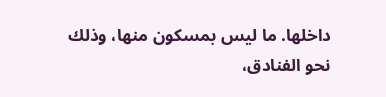داخلها. ما ليس بمسكون منها، وذلك نحو الفنادق،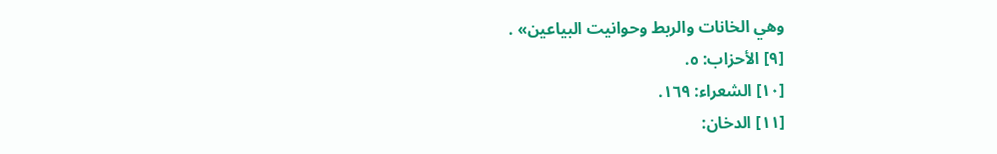وهي الخانات والربط وحوانيت البياعين» .
[٩] الأحزاب: ٥.
[١٠] الشعراء: ١٦٩.
[١١] الدخان: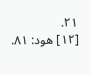٢١.
[١٢] هود: ٨١.